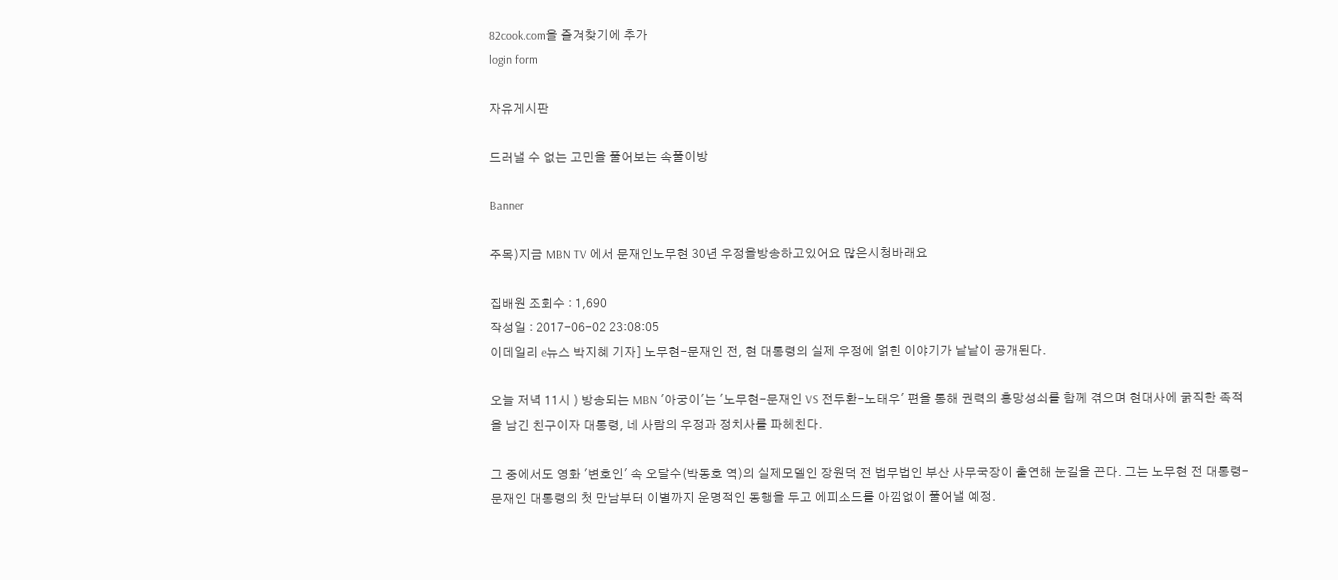82cook.com을 즐겨찾기에 추가
login form

자유게시판

드러낼 수 없는 고민을 풀어보는 속풀이방

Banner

주목)지금 MBN TV 에서 문재인노무현 30년 우정을방송하고있어요 많은시청바래요

집배원 조회수 : 1,690
작성일 : 2017-06-02 23:08:05
이데일리 e뉴스 박지혜 기자] 노무현-문재인 전, 현 대통령의 실제 우정에 얽힌 이야기가 낱낱이 공개된다.

오늘 저녁 11시 ) 방송되는 MBN '아궁이'는 '노무현-문재인 VS 전두환-노태우' 편을 통해 권력의 흥망성쇠를 함께 겪으며 현대사에 굵직한 족적을 남긴 친구이자 대통령, 네 사람의 우정과 정치사를 파헤친다.

그 중에서도 영화 '변호인' 속 오달수(박동호 역)의 실제모델인 장원덕 전 법무법인 부산 사무국장이 출연해 눈길을 끈다. 그는 노무현 전 대통령-문재인 대통령의 첫 만남부터 이별까지 운명적인 동행을 두고 에피소드를 아낌없이 풀어낼 예정.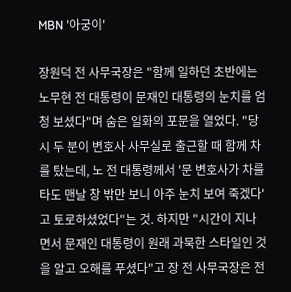MBN '아궁이'

장원덕 전 사무국장은 "함께 일하던 초반에는 노무현 전 대통령이 문재인 대통령의 눈치를 엄청 보셨다"며 숨은 일화의 포문을 열었다. "당시 두 분이 변호사 사무실로 출근할 때 함께 차를 탔는데, 노 전 대통령께서 '문 변호사가 차를 타도 맨날 창 밖만 보니 아주 눈치 보여 죽겠다'고 토로하셨었다"는 것. 하지만 "시간이 지나면서 문재인 대통령이 원래 과묵한 스타일인 것을 알고 오해를 푸셨다"고 장 전 사무국장은 전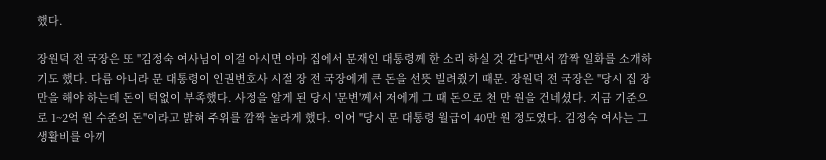했다.

장원덕 전 국장은 또 "김정숙 여사님이 이걸 아시면 아마 집에서 문재인 대통령께 한 소리 하실 것 같다"면서 깜짝 일화를 소개하기도 했다. 다름 아니라 문 대통령이 인권변호사 시절 장 전 국장에게 큰 돈을 선뜻 빌려줬기 때문. 장원덕 전 국장은 "당시 집 장만을 해야 하는데 돈이 턱없이 부족했다. 사정을 알게 된 당시 '문변'께서 저에게 그 때 돈으로 천 만 원을 건네셨다. 지금 기준으로 1~2억 원 수준의 돈"이라고 밝혀 주위를 깜짝 놀라게 했다. 이어 "당시 문 대통령 월급이 40만 원 정도였다. 김정숙 여사는 그 생활비를 아끼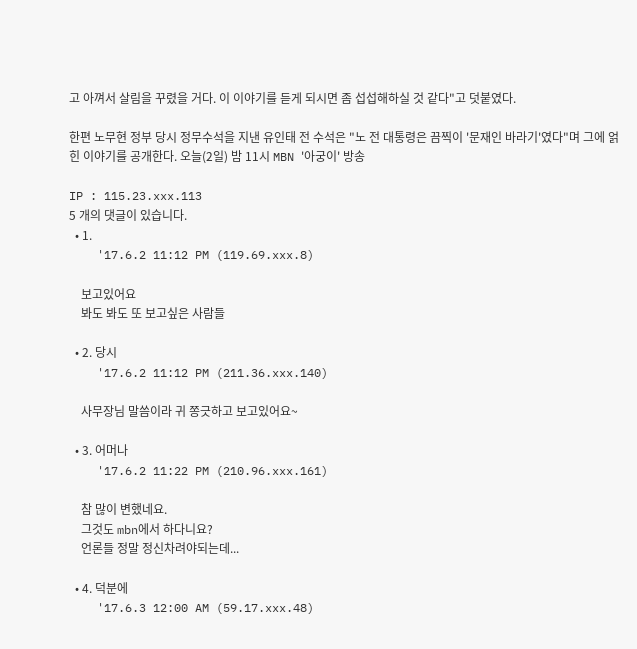고 아껴서 살림을 꾸렸을 거다. 이 이야기를 듣게 되시면 좀 섭섭해하실 것 같다"고 덧붙였다.

한편 노무현 정부 당시 정무수석을 지낸 유인태 전 수석은 "노 전 대통령은 끔찍이 '문재인 바라기'였다"며 그에 얽힌 이야기를 공개한다. 오늘(2일) 밤 11시 MBN '아궁이' 방송

IP : 115.23.xxx.113
5 개의 댓글이 있습니다.
  • 1.
    '17.6.2 11:12 PM (119.69.xxx.8)

    보고있어요
    봐도 봐도 또 보고싶은 사람들

  • 2. 당시
    '17.6.2 11:12 PM (211.36.xxx.140)

    사무장님 말씀이라 귀 쫑긋하고 보고있어요~

  • 3. 어머나
    '17.6.2 11:22 PM (210.96.xxx.161)

    참 많이 변했네요.
    그것도 mbn에서 하다니요?
    언론들 정말 정신차려야되는데...

  • 4. 덕분에
    '17.6.3 12:00 AM (59.17.xxx.48)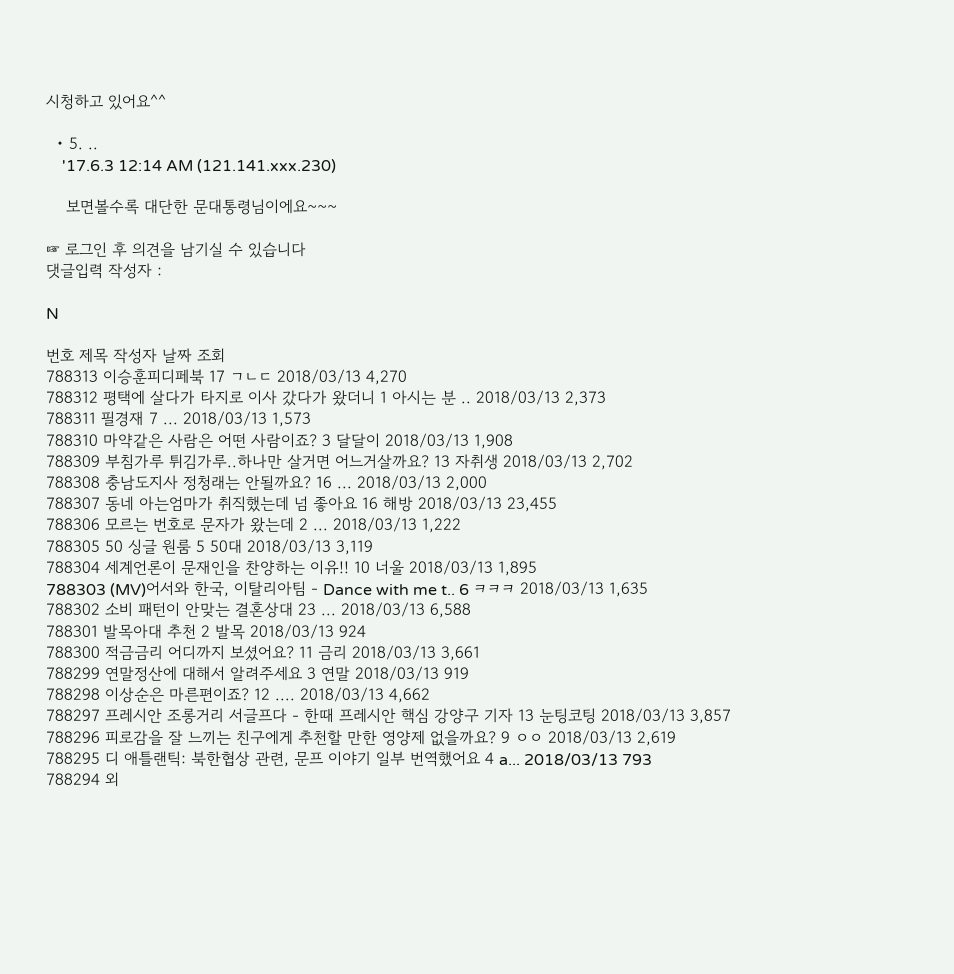시청하고 있어요^^

  • 5. ..
    '17.6.3 12:14 AM (121.141.xxx.230)

    보면볼수록 대단한 문대통령님이에요~~~

☞ 로그인 후 의견을 남기실 수 있습니다
댓글입력 작성자 :

N

번호 제목 작성자 날짜 조회
788313 이승훈피디페북 17 ㄱㄴㄷ 2018/03/13 4,270
788312 평택에 살다가 타지로 이사 갔다가 왔더니 1 아시는 분 .. 2018/03/13 2,373
788311 필경재 7 ... 2018/03/13 1,573
788310 마약같은 사람은 어떤 사람이죠? 3 달달이 2018/03/13 1,908
788309 부침가루 튀김가루..하나만 살거면 어느거살까요? 13 자취생 2018/03/13 2,702
788308 충남도지사 정청래는 안될까요? 16 ... 2018/03/13 2,000
788307 동네 아는엄마가 취직했는데 넘 좋아요 16 해방 2018/03/13 23,455
788306 모르는 번호로 문자가 왔는데 2 ... 2018/03/13 1,222
788305 50 싱글 원룸 5 50대 2018/03/13 3,119
788304 세계언론이 문재인을 찬양하는 이유!! 10 너울 2018/03/13 1,895
788303 (MV)어서와 한국, 이탈리아팀 - Dance with me t.. 6 ㅋㅋㅋ 2018/03/13 1,635
788302 소비 패턴이 안맞는 결혼상대 23 ... 2018/03/13 6,588
788301 발목아대 추천 2 발목 2018/03/13 924
788300 적금금리 어디까지 보셨어요? 11 금리 2018/03/13 3,661
788299 연말정산에 대해서 알려주세요 3 연말 2018/03/13 919
788298 이상순은 마른편이죠? 12 .... 2018/03/13 4,662
788297 프레시안 조롱거리 서글프다 - 한때 프레시안 핵심 강양구 기자 13 눈팅코팅 2018/03/13 3,857
788296 피로감을 잘 느끼는 친구에게 추천할 만한 영양제 없을까요? 9 ㅇㅇ 2018/03/13 2,619
788295 디 애틀랜틱: 북한협상 관련, 문프 이야기 일부 번역했어요 4 a... 2018/03/13 793
788294 외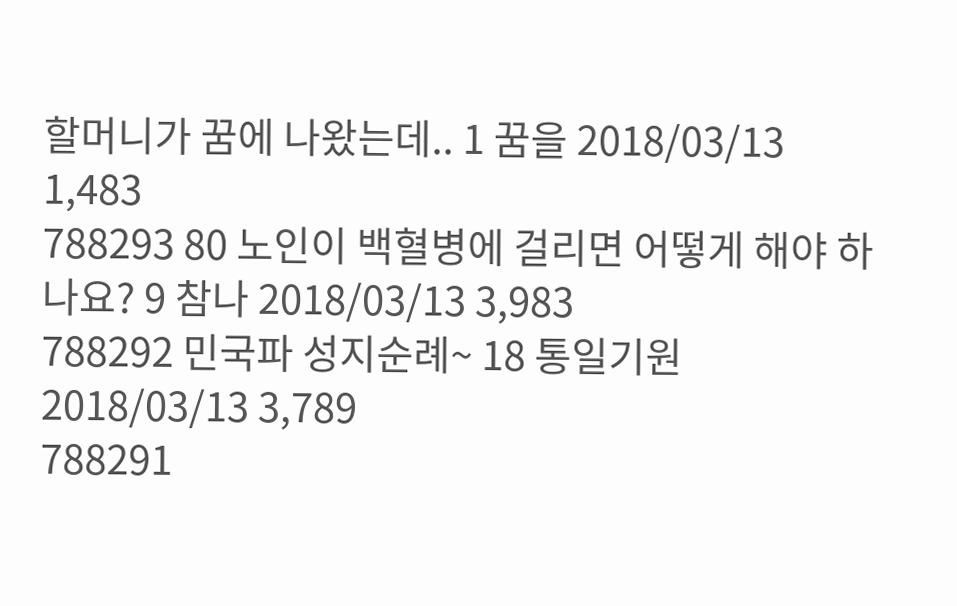할머니가 꿈에 나왔는데.. 1 꿈을 2018/03/13 1,483
788293 80 노인이 백혈병에 걸리면 어떻게 해야 하나요? 9 참나 2018/03/13 3,983
788292 민국파 성지순례~ 18 통일기원 2018/03/13 3,789
788291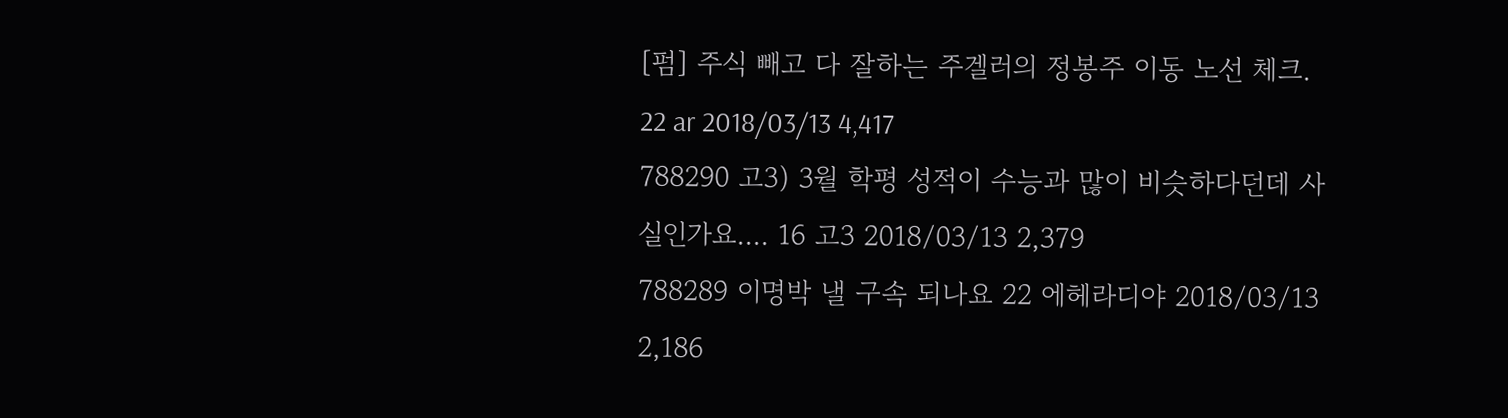[펌] 주식 빼고 다 잘하는 주겔러의 정봉주 이동 노선 체크. 22 ar 2018/03/13 4,417
788290 고3) 3월 학평 성적이 수능과 많이 비슷하다던데 사실인가요.... 16 고3 2018/03/13 2,379
788289 이명박 낼 구속 되나요 22 에헤라디야 2018/03/13 2,186